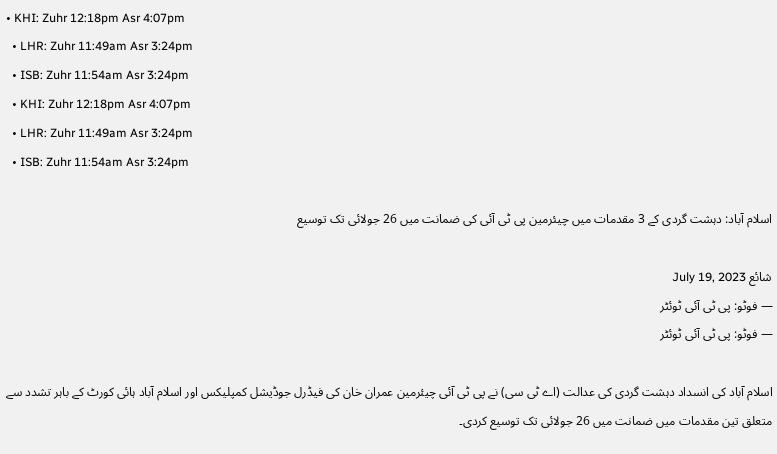• KHI: Zuhr 12:18pm Asr 4:07pm
  • LHR: Zuhr 11:49am Asr 3:24pm
  • ISB: Zuhr 11:54am Asr 3:24pm
  • KHI: Zuhr 12:18pm Asr 4:07pm
  • LHR: Zuhr 11:49am Asr 3:24pm
  • ISB: Zuhr 11:54am Asr 3:24pm

اسلام آباد: دہشت گردی کے 3 مقدمات میں چیئرمین پی ٹی آئی کی ضمانت میں 26 جولائی تک توسیع

شائع July 19, 2023
— فوٹو: پی ٹی آئی ٹوئٹر
— فوٹو: پی ٹی آئی ٹوئٹر

اسلام آباد کی انسداد دہشت گردی کی عدالت (اے ٹی سی) نے پی ٹی آئی چیئرمین عمران خان کی فیڈرل جوڈیشل کمپلیکس اور اسلام آباد ہائی کورٹ کے باہر تشدد سے متعلق تین مقدمات میں ضمانت میں 26 جولائی تک توسیع کردی۔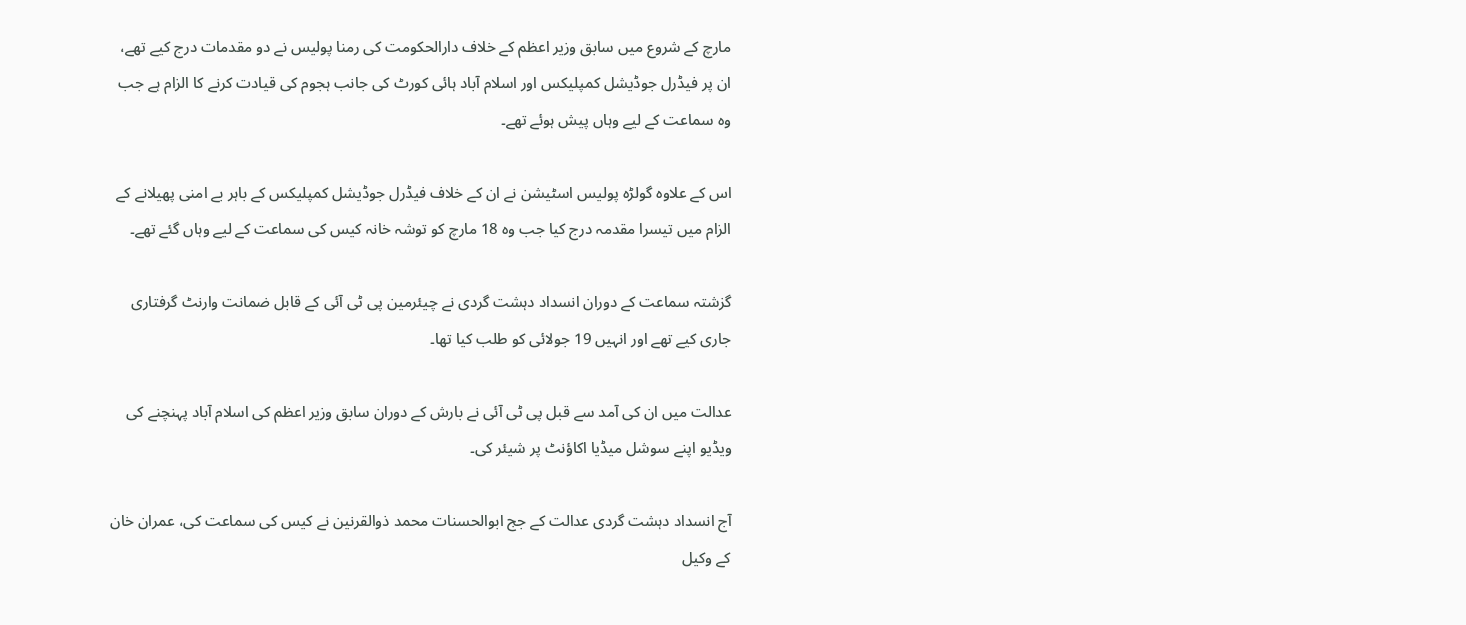مارچ کے شروع میں سابق وزیر اعظم کے خلاف دارالحکومت کی رمنا پولیس نے دو مقدمات درج کیے تھے، ان پر فیڈرل جوڈیشل کمپلیکس اور اسلام آباد ہائی کورٹ کی جانب ہجوم کی قیادت کرنے کا الزام ہے جب وہ سماعت کے لیے وہاں پیش ہوئے تھے۔

اس کے علاوہ گولڑہ پولیس اسٹیشن نے ان کے خلاف فیڈرل جوڈیشل کمپلیکس کے باہر بے امنی پھیلانے کے الزام میں تیسرا مقدمہ درج کیا جب وہ 18 مارچ کو توشہ خانہ کیس کی سماعت کے لیے وہاں گئے تھے۔

گزشتہ سماعت کے دوران انسداد دہشت گردی نے چیئرمین پی ٹی آئی کے قابل ضمانت وارنٹ گرفتاری جاری کیے تھے اور انہیں 19 جولائی کو طلب کیا تھا۔

عدالت میں ان کی آمد سے قبل پی ٹی آئی نے بارش کے دوران سابق وزیر اعظم کی اسلام آباد پہنچنے کی ویڈیو اپنے سوشل میڈیا اکاؤنٹ پر شیئر کی۔

آج انسداد دہشت گردی عدالت کے جج ابوالحسنات محمد ذوالقرنین نے کیس کی سماعت کی، عمران خان کے وکیل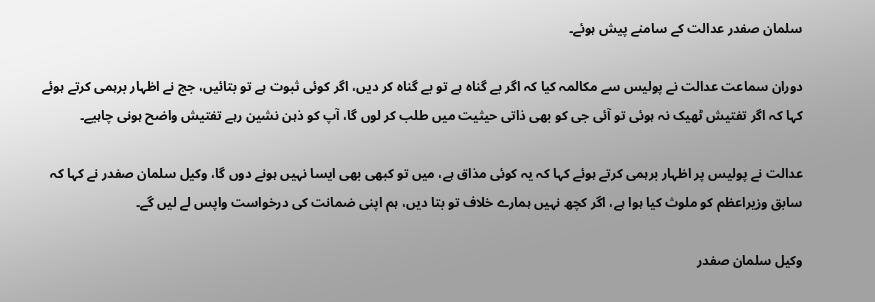سلمان صفدر عدالت کے سامنے پیش ہوئے۔

دوران سماعت عدالت نے پولیس سے مکالمہ کیا کہ اگر بے گناہ ہے تو بے گناہ کر دیں، اگر کوئی ثبوت ہے تو بتائیں، جج نے اظہار برہمی کرتے ہوئے کہا کہ اگر تفتیش ٹھیک نہ ہوئی تو آئی جی کو بھی ذاتی حیثیت میں طلب کر لوں گا، آپ کو ذہن نشین رہے تفتیش واضح ہونی چاہیے۔

عدالت نے پولیس پر اظہار برہمی کرتے ہوئے کہا کہ یہ کوئی مذاق ہے، میں تو کبھی بھی ایسا نہیں ہونے دوں گا، وکیل سلمان صفدر نے کہا کہ سابق وزیراعظم کو ملوث کیا ہوا ہے، اگر کچھ نہیں ہمارے خلاف تو بتا دیں، ہم اپنی ضمانت کی درخواست واپس لے لیں گے۔

وکیل سلمان صفدر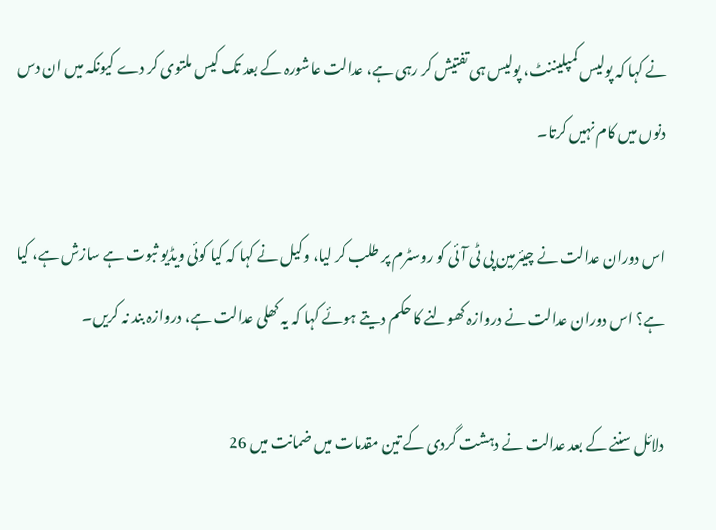نے کہا کہ پولیس کمپلیننٹ، پولیس ہی تفتیش کر رہی ہے، عدالت عاشورہ کے بعد تک کیس ملتوی کر دے کیونکہ میں ان دس دنوں میں کام نہیں کرتا۔

اس دوران عدالت نے چیئرمین پی ٹی آئی کو روسٹرم پر طلب کر لیا، وکیل نے کہا کہ کیا کوئی ویڈیو ثبوت ہے سازش ہے، کیا ہے؟ اس دوران عدالت نے دروازہ کھولنے کا حکم دیتے ہوئے کہا کہ یہ کھلی عدالت ہے، دروازہ بند نہ کریں۔

دلائل سننے کے بعد عدالت نے دہشت گردی کے تین مقدمات میں ضمانت میں 26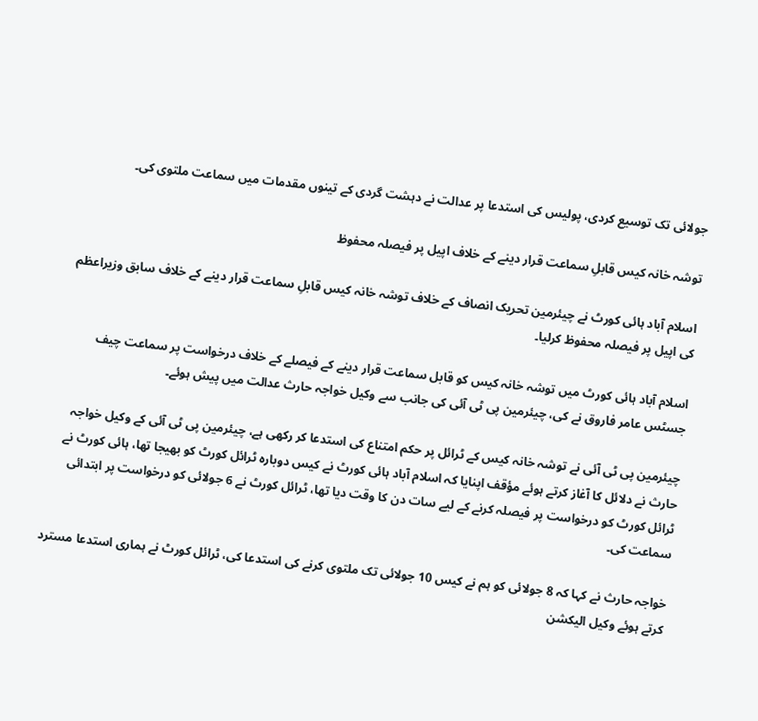جولائی تک توسیع کردی، پولیس کی استدعا پر عدالت نے دہشت گردی کے تینوں مقدمات میں سماعت ملتوی کی۔

توشہ خانہ کیس قابلِ سماعت قرار دینے کے خلاف اپیل پر فیصلہ محفوظ

اسلام آباد ہائی کورٹ نے چیئرمین تحریک انصاف کے خلاف توشہ خانہ کیس قابلِ سماعت قرار دینے کے خلاف سابق وزیراعظم کی اپیل پر فیصلہ محفوظ کرلیا۔

اسلام آباد ہائی کورٹ میں توشہ خانہ کیس کو قابل سماعت قرار دینے کے فیصلے کے خلاف درخواست پر سماعت چیف جسٹس عامر فاروق نے کی، چیئرمین پی ٹی آئی کی جانب سے وکیل خواجہ حارث عدالت میں پیش ہوئے۔

چیئرمین پی ٹی آئی نے توشہ خانہ کیس کے ٹرائل پر حکم امتناع کی استدعا کر رکھی ہے، چیئرمین پی ٹی آئی کے وکیل خواجہ حارث نے دلائل کا آغاز کرتے ہوئے مؤقف اپنایا کہ اسلام آباد ہائی کورٹ نے کیس دوبارہ ٹرائل کورٹ کو بھیجا تھا، ہائی کورٹ نے ٹرائل کورٹ کو درخواست پر فیصلہ کرنے کے لیے سات دن کا وقت دیا تھا، ٹرائل کورٹ نے 6 جولائی کو درخواست پر ابتدائی سماعت کی۔

خواجہ حارث نے کہا کہ 8 جولائی کو ہم نے کیس 10 جولائی تک ملتوی کرنے کی استدعا کی، ٹرائل کورٹ نے ہماری استدعا مسترد کرتے ہوئے وکیل الیکشن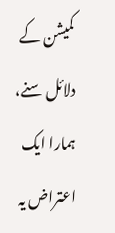کمیشن کے دلائل سنے، ہمارا ایک اعتراض یہ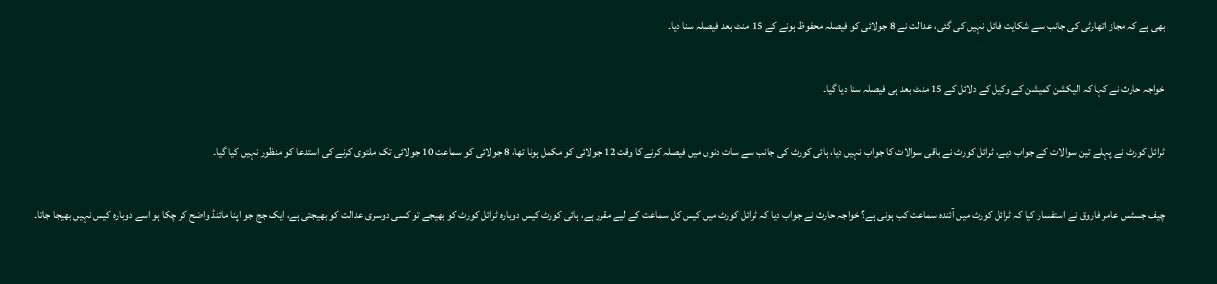بھی ہے کہ مجاز اتھارٹی کی جانب سے شکایت فائل نہیں کی گئی، عدالت نے 8 جولائی کو فیصلہ محفوظ ہونے کے 15 منٹ بعد فیصلہ سنا دیا۔

خواجہ حارث نے کہا کہ الیکشن کمیشن کے وکیل کے دلائل کے 15 منٹ بعد ہی فیصلہ سنا دیا گیا۔

ٹرائل کورٹ نے پہلے تین سوالات کے جواب دیے، ٹرائل کورٹ نے باقی سوالات کا جواب نہیں دیا، ہائی کورٹ کی جانب سے سات دنوں میں فیصلہ کرنے کا وقت 12 جولائی کو مکمل ہونا تھا، 8 جولائی کو سماعت 10 جولائی تک ملتوی کرنے کی استدعا کو منظور نہیں کیا گیا۔

چیف جسٹس عامر فاروق نے استفسار کیا کہ ٹرائل کورٹ میں آئندہ سماعت کب ہونی ہے؟ خواجہ حارث نے جواب دیا کہ ٹرائل کورٹ میں کیس کل سماعت کے لیے مقرر ہے، ہائی کورٹ کیس دوبارہ ٹرائل کورٹ کو بھیجے تو کسی دوسری عدالت کو بھیجتی ہے، ایک جج جو اپنا مائنڈ واضح کر چکا ہو اسے دوبارہ کیس نہیں بھیجا جاتا۔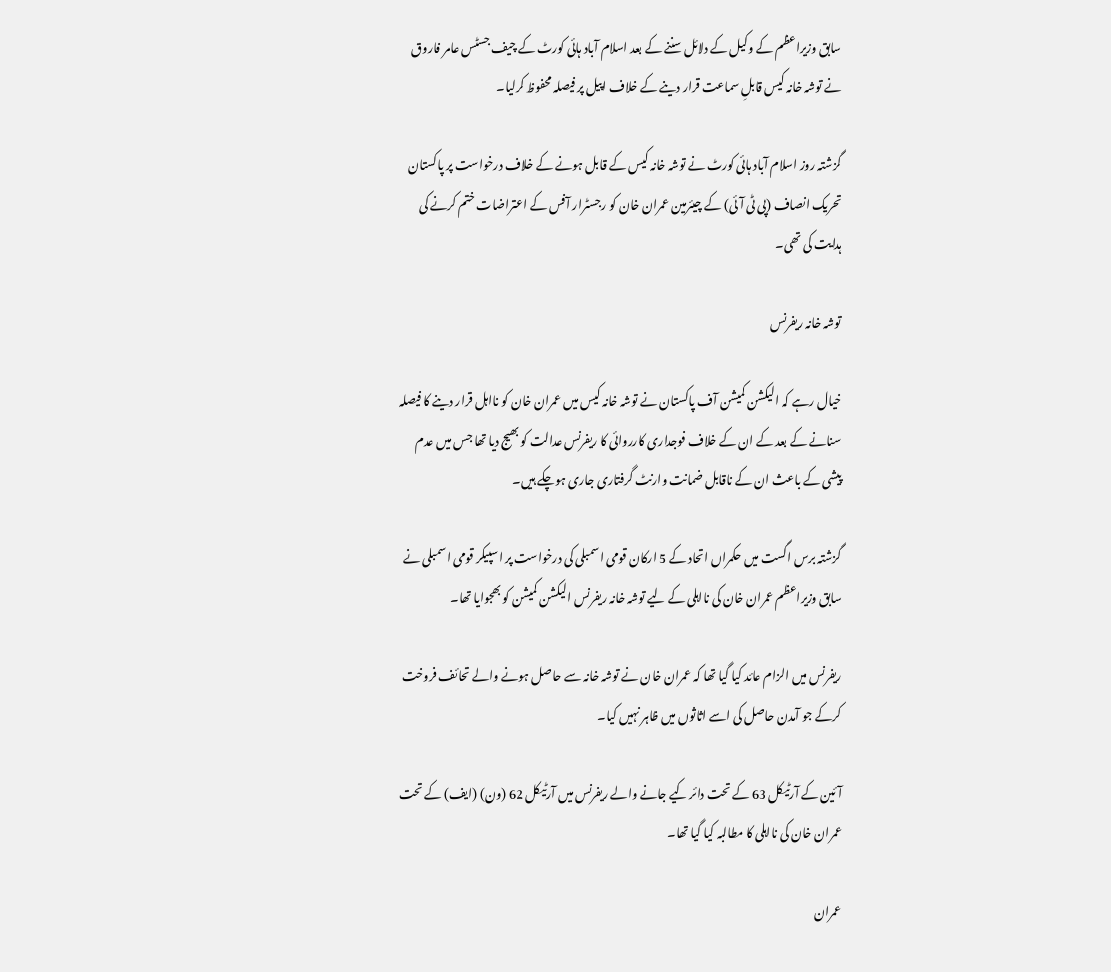سابق وزیراعظم کے وکیل کے دلائل سننے کے بعد اسلام آباد ہائی کورٹ کے چیف جسٹس عامر فاروق نے توشہ خانہ کیس قابلِ سماعت قرار دینے کے خلاف اپیل پر فیصلہ محفوظ کرلیا۔

گزشتہ روز اسلام آباد ہائی کورٹ نے توشہ خانہ کیس کے قابل ہونے کے خلاف درخواست پر پاکستان تحریک انصاف (پی ٹی آئی) کے چیئرمین عمران خان کو رجسٹرار آفس کے اعتراضات ختم کرنے کی ہدایت کی تھی۔

توشہ خانہ ریفرنس

خیال رہے کہ الیکشن کمیشن آف پاکستان نے توشہ خانہ کیس میں عمران خان کو نااہل قرار دینے کا فیصلہ سنانے کے بعد کے ان کے خلاف فوجداری کارروائی کا ریفرنس عدالت کو بھیج دیا تھا جس میں عدم پیشی کے باعث ان کے ناقابل ضمانت وارنٹ گرفتاری جاری ہوچکے ہیں۔

گزشتہ برس اگست میں حکمراں اتحاد کے 5 ارکان قومی اسمبلی کی درخواست پر اسپیکر قومی اسمبلی نے سابق وزیراعظم عمران خان کی نااہلی کے لیے توشہ خانہ ریفرنس الیکشن کمیشن کو بھجوایا تھا۔

ریفرنس میں الزام عائد کیا گیا تھا کہ عمران خان نے توشہ خانہ سے حاصل ہونے والے تحائف فروخت کرکے جو آمدن حاصل کی اسے اثاثوں میں ظاہر نہیں کیا۔

آئین کے آرٹیکل 63 کے تحت دائر کیے جانے والے ریفرنس میں آرٹیکل 62 (ون) (ایف) کے تحت عمران خان کی نااہلی کا مطالبہ کیا گیا تھا۔

عمران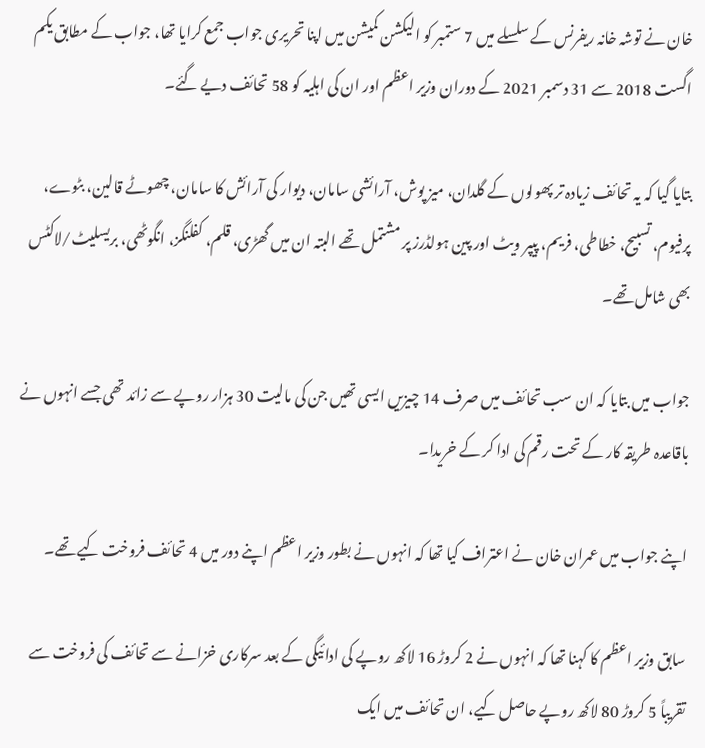خان نے توشہ خانہ ریفرنس کے سلسلے میں 7 ستمبر کو الیکشن کمیشن میں اپنا تحریری جواب جمع کرایا تھا، جواب کے مطابق یکم اگست 2018 سے 31 دسمبر 2021 کے دوران وزیر اعظم اور ان کی اہلیہ کو 58 تحائف دیے گئے۔

بتایا گیا کہ یہ تحائف زیادہ تر پھولوں کے گلدان، میز پوش، آرائشی سامان، دیوار کی آرائش کا سامان، چھوٹے قالین، بٹوے، پرفیوم، تسبیح، خطاطی، فریم، پیپر ویٹ اور پین ہولڈرز پر مشتمل تھے البتہ ان میں گھڑی، قلم، کفلنگز، انگوٹھی، بریسلیٹ/لاکٹس بھی شامل تھے۔

جواب میں بتایا کہ ان سب تحائف میں صرف 14 چیزیں ایسی تھیں جن کی مالیت 30 ہزار روپے سے زائد تھی جسے انہوں نے باقاعدہ طریقہ کار کے تحت رقم کی ادا کر کے خریدا۔

اپنے جواب میں عمران خان نے اعتراف کیا تھا کہ انہوں نے بطور وزیر اعظم اپنے دور میں 4 تحائف فروخت کیے تھے۔

سابق وزیر اعظم کا کہنا تھا کہ انہوں نے 2 کروڑ 16 لاکھ روپے کی ادائیگی کے بعد سرکاری خزانے سے تحائف کی فروخت سے تقریباً 5 کروڑ 80 لاکھ روپے حاصل کیے، ان تحائف میں ایک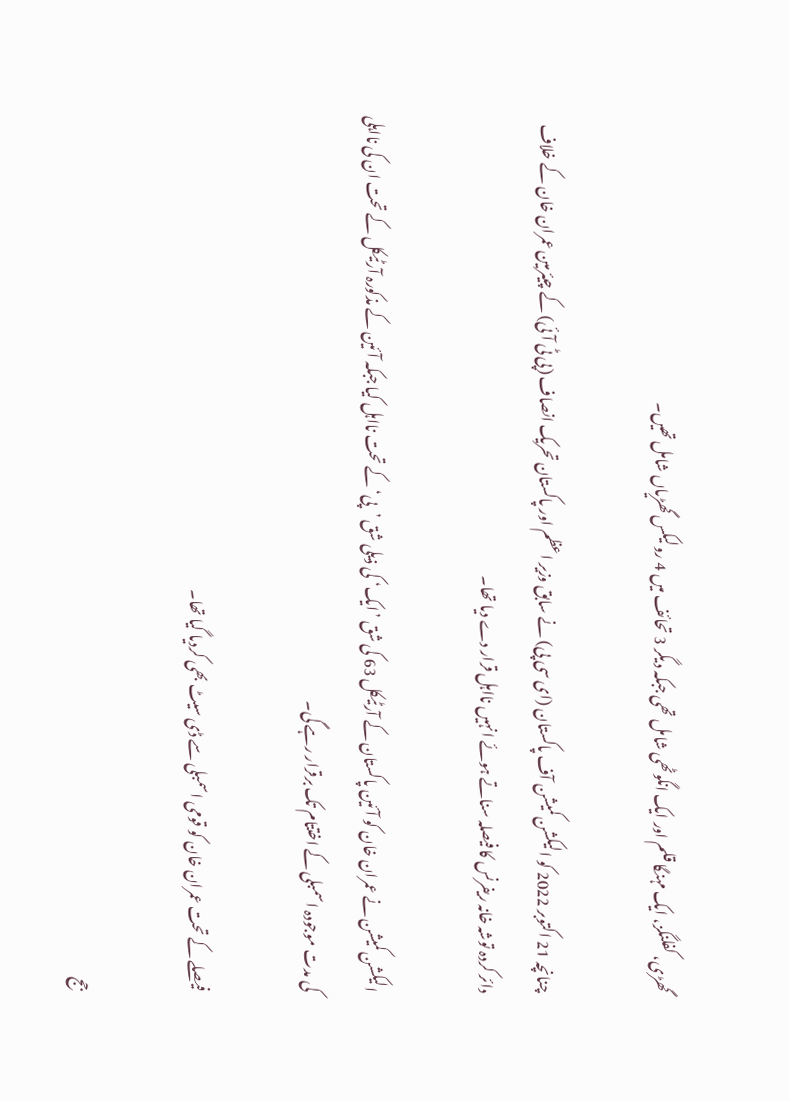گھڑی، کفلنگز، ایک مہنگا قلم اور ایک انگوٹھی شامل تھی جبکہ دیگر 3 تحائف میں 4 رولیکس گھڑیاں شامل تھیں۔

چنانچہ 21 اکتوبر 2022 کو الیکشن کمیشن آف پاکستان (ای سی پی) نے سابق وزیر اعظم اور پاکستان تحریک انصاف (پی ٹی آئی) کے چیئرمین عمران خان کے خلاف دائر کردہ توشہ خانہ ریفرنس کا فیصلہ سناتے ہوئے انہیں نااہل قرار دے دیا تھا۔

الیکشن کمیشن نے عمران خان کو آئین پاکستان کے آرٹیکل 63 کی شق ’ایک‘ کی ذیلی شق ’پی‘ کے تحت نااہل کیا جبکہ آئین کے مذکورہ آرٹیکل کے تحت ان کی نااہلی کی مدت موجودہ اسمبلی کے اختتام تک برقرار رہے گی۔

فیصلے کے تحت عمران خان کو قومی اسمبلی سے ڈی سیٹ بھی کردیا گیا تھا۔

جج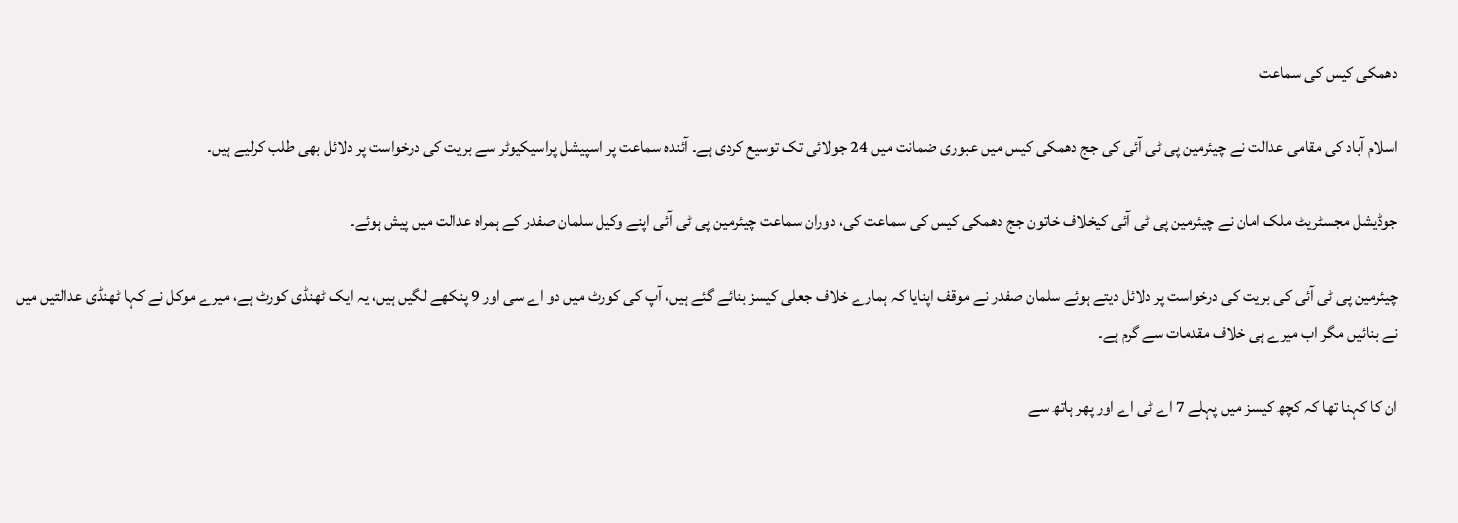دھمکی کیس کی سماعت

اسلام آباد کی مقامی عدالت نے چیئرمین پی ٹی آئی کی جج دھمکی کیس میں عبوری ضمانت میں 24 جولائی تک توسیع کردی ہے۔ آئندہ سماعت پر اسپیشل پراسیکیوٹر سے بریت کی درخواست پر دلائل بھی طلب کرلیے ہیں۔

جوڈیشل مجسٹریٹ ملک امان نے چیئرمین پی ٹی آئی کیخلاف خاتون جج دھمکی کیس کی سماعت کی، دوران سماعت چیئرمین پی ٹی آئی اپنے وکیل سلمان صفدر کے ہمراہ عدالت میں پیش ہوئے۔

چیئرمین پی ٹی آئی کی بریت کی درخواست پر دلائل دیتے ہوئے سلمان صفدر نے موقف اپنایا کہ ہمارے خلاف جعلی کیسز بنائے گئے ہیں، آپ کی کورٹ میں دو اے سی اور 9 پنکھے لگیں ہیں، یہ ایک ٹھنڈی کورٹ ہے، میرے موکل نے کہا ٹھنڈی عدالتیں میں نے بنائیں مگر اب میرے ہی خلاف مقدمات سے گرم ہے۔

ان کا کہنا تھا کہ کچھ کیسز میں پہلے 7 اے ٹی اے اور پھر ہاتھ سے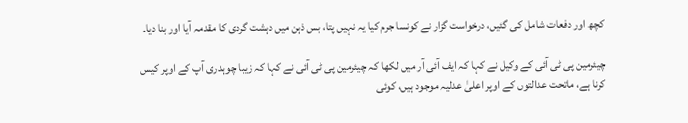کچھ اور دفعات شامل کی گئیں، درخواست گزار نے کونسا جرم کیا یہ نہیں پتا، بس ذہن میں دہشت گردی کا مقدمہ آیا اور بنا دیا۔

چیئرمین پی ٹی آئی کے وکیل نے کہا کہ ایف آئی آر میں لکھا کہ چیئرمین پی ٹی آئی نے کہا کہ زیبا چوہدری آپ کے اوپر کیس کرنا ہے، ماتحت عدالتوں کے اوپر اعلیٰ عدلیہ موجود ہیں، کوئی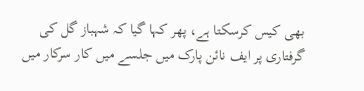بھی کیس کرسکتا ہے، پھر کہا گیا کہ شہباز گل کی گرفتاری پر ایف نائن پارک میں جلسے میں کار سرکار میں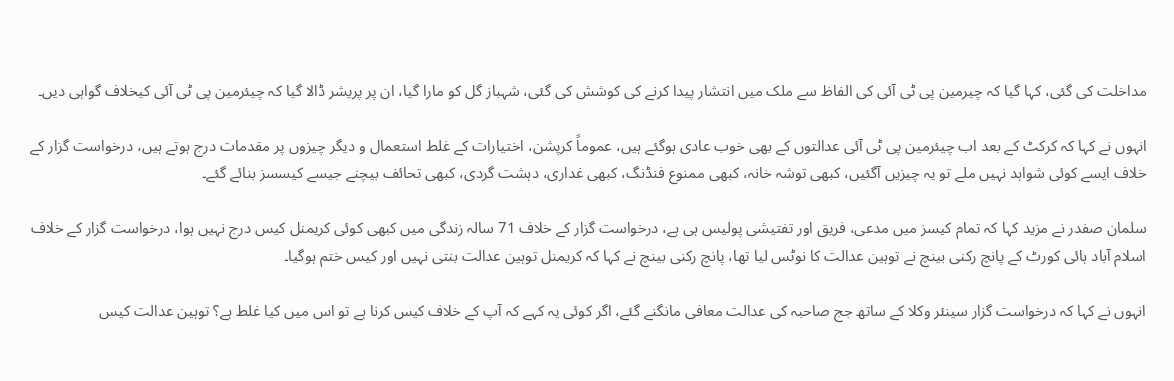مداخلت کی گئی، کہا گیا کہ چیرمین پی ٹی آئی کی الفاظ سے ملک میں انتشار پیدا کرنے کی کوشش کی گئی، شہباز گل کو مارا گیا، ان پر پریشر ڈالا گیا کہ چیئرمین پی ٹی آئی کیخلاف گواہی دیں۔

انہوں نے کہا کہ کرکٹ کے بعد اب چیئرمین پی ٹی آئی عدالتوں کے بھی خوب عادی ہوگئے ہیں، عموماً کرپشن، اختیارات کے غلط استعمال و دیگر چیزوں پر مقدمات درج ہوتے ہیں، درخواست گزار کے خلاف ایسے کوئی شواہد نہیں ملے تو یہ چیزیں آگئیں، کبھی توشہ خانہ، کبھی ممنوع فنڈنگ، کبھی غداری، دہشت گردی، کبھی تحائف بیچنے جیسے کیسسز بنائے گئے۔

سلمان صفدر نے مزید کہا کہ تمام کیسز میں مدعی، فریق اور تفتیشی پولیس ہی ہے، درخواست گزار کے خلاف 71 سالہ زندگی میں کبھی کوئی کریمنل کیس درج نہیں ہوا، درخواست گزار کے خلاف اسلام آباد ہائی کورٹ کے پانچ رکنی بینچ نے توہین عدالت کا نوٹس لیا تھا، پانچ رکنی بینچ نے کہا کہ کریمنل توہین عدالت بنتی نہیں اور کیس ختم ہوگیا۔

انہوں نے کہا کہ درخواست گزار سینئر وکلا کے ساتھ جج صاحبہ کی عدالت معافی مانگنے گئے، اگر کوئی یہ کہے کہ آپ کے خلاف کیس کرنا ہے تو اس میں کیا غلط ہے؟ توہین عدالت کیس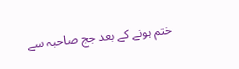ختم ہونے کے بعد جج صاحبہ سے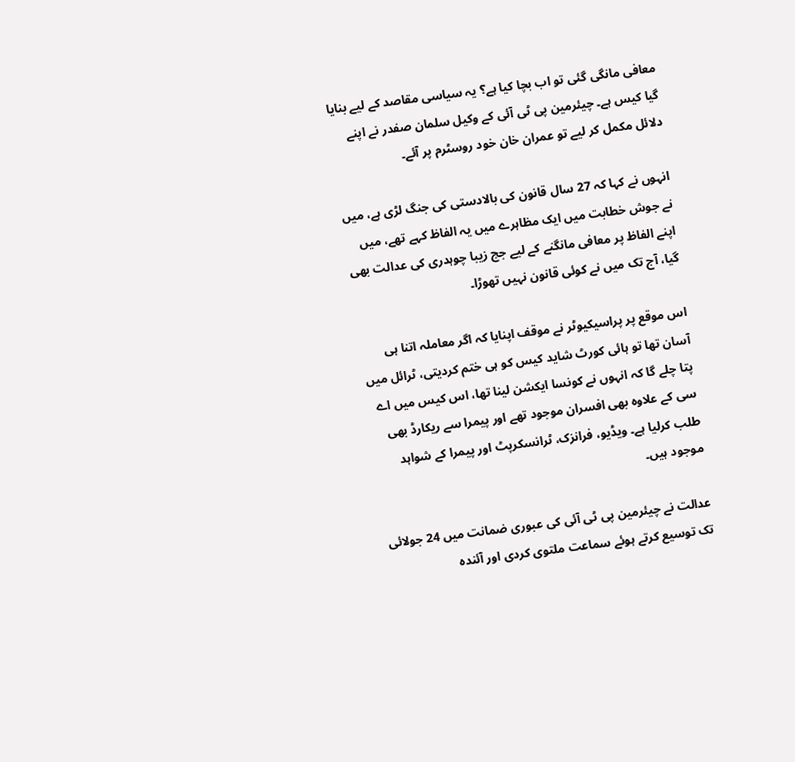معافی مانگی گئی تو اب بچا کیا ہے؟ یہ سیاسی مقاصد کے لیے بنایا گیا کیس ہے۔ چیئرمین پی ٹی آئی کے وکیل سلمان صفدر نے اپنے دلائل مکمل کر لیے تو عمران خان خود روسٹرم پر آئے۔

انہوں نے کہا کہ 27 سال قانون کی بالادستی کی جنگ لڑی ہے، میں نے جوش خطابت میں ایک مظاہرے میں یہ الفاظ کہے تھے، میں اپنے الفاظ پر معافی مانگنے کے لیے جج زیبا چوہدری کی عدالت بھی گیا، آج تک میں نے کوئی قانون نہیں تھوڑا۔

اس موقع پر پراسیکیوٹر نے موقف اپنایا کہ اگر معاملہ اتنا ہی آسان تھا تو ہائی کورٹ شاید کیس کو ہی ختم کردیتی، ٹرائل میں پتا چلے گا کہ انہوں نے کونسا ایکشن لینا تھا، اس کیس میں اے سی کے علاوہ بھی افسران موجود تھے اور پیمرا سے ریکارڈ بھی طلب کرلیا ہے۔ ویڈیو، فرانزک، ٹرانسکرپٹ اور پیمرا کے شواہد موجود ہیں۔

عدالت نے چیئرمین پی ٹی آئی کی عبوری ضمانت میں 24 جولائی تک توسیع کرتے ہوئے سماعت ملتوی کردی اور آئندہ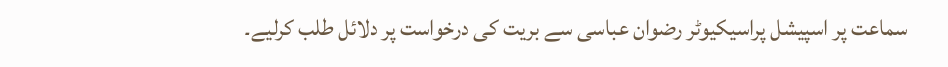سماعت پر اسپیشل پراسیکیوٹر رضوان عباسی سے بریت کی درخواست پر دلائل طلب کرلیے۔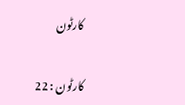کارٹون

کارٹون : 22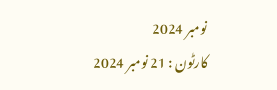نومبر 2024
کارٹون : 21 نومبر 2024